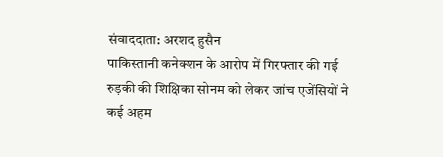संवाददाता: अरशद हुसैन
पाकिस्तानी कनेक्शन के आरोप में गिरफ्तार की गई रुड़की की शिक्षिका सोनम को लेकर जांच एजेंसियों ने कई अहम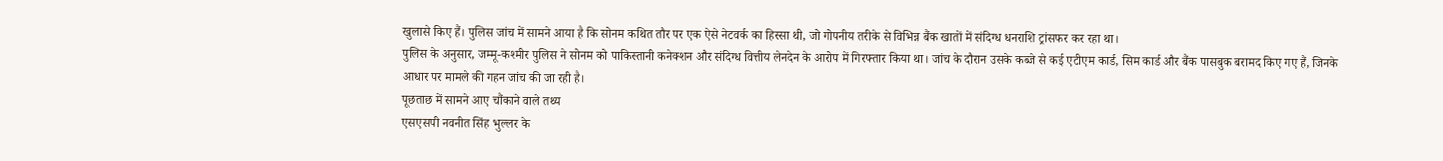खुलासे किए हैं। पुलिस जांच में सामने आया है कि सोनम कथित तौर पर एक ऐसे नेटवर्क का हिस्सा थी, जो गोपनीय तरीके से विभिन्न बैंक खातों में संदिग्ध धनराशि ट्रांसफर कर रहा था।
पुलिस के अनुसार, जम्मू-कश्मीर पुलिस ने सोनम को पाकिस्तानी कनेक्शन और संदिग्ध वित्तीय लेनदेन के आरोप में गिरफ्तार किया था। जांच के दौरान उसके कब्जे से कई एटीएम कार्ड, सिम कार्ड और बैंक पासबुक बरामद किए गए हैं, जिनके आधार पर मामले की गहन जांच की जा रही है।
पूछताछ में सामने आए चौंकाने वाले तथ्य
एसएसपी नवनीत सिंह भुल्लर के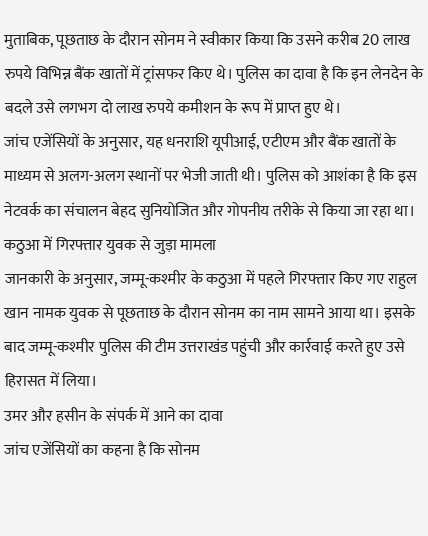मुताबिक, पूछताछ के दौरान सोनम ने स्वीकार किया कि उसने करीब 20 लाख रुपये विभिन्न बैंक खातों में ट्रांसफर किए थे। पुलिस का दावा है कि इन लेनदेन के बदले उसे लगभग दो लाख रुपये कमीशन के रूप में प्राप्त हुए थे।
जांच एजेंसियों के अनुसार, यह धनराशि यूपीआई, एटीएम और बैंक खातों के माध्यम से अलग-अलग स्थानों पर भेजी जाती थी। पुलिस को आशंका है कि इस नेटवर्क का संचालन बेहद सुनियोजित और गोपनीय तरीके से किया जा रहा था।
कठुआ में गिरफ्तार युवक से जुड़ा मामला
जानकारी के अनुसार, जम्मू-कश्मीर के कठुआ में पहले गिरफ्तार किए गए राहुल खान नामक युवक से पूछताछ के दौरान सोनम का नाम सामने आया था। इसके बाद जम्मू-कश्मीर पुलिस की टीम उत्तराखंड पहुंची और कार्रवाई करते हुए उसे हिरासत में लिया।
उमर और हसीन के संपर्क में आने का दावा
जांच एजेंसियों का कहना है कि सोनम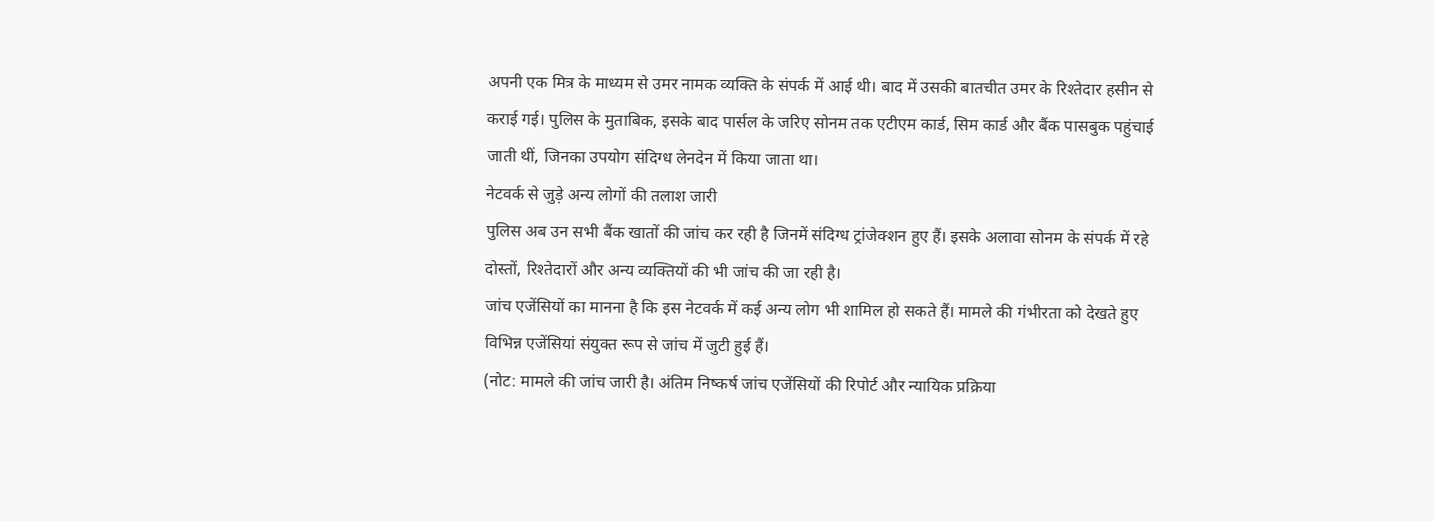अपनी एक मित्र के माध्यम से उमर नामक व्यक्ति के संपर्क में आई थी। बाद में उसकी बातचीत उमर के रिश्तेदार हसीन से कराई गई। पुलिस के मुताबिक, इसके बाद पार्सल के जरिए सोनम तक एटीएम कार्ड, सिम कार्ड और बैंक पासबुक पहुंचाई जाती थीं, जिनका उपयोग संदिग्ध लेनदेन में किया जाता था।
नेटवर्क से जुड़े अन्य लोगों की तलाश जारी
पुलिस अब उन सभी बैंक खातों की जांच कर रही है जिनमें संदिग्ध ट्रांजेक्शन हुए हैं। इसके अलावा सोनम के संपर्क में रहे दोस्तों, रिश्तेदारों और अन्य व्यक्तियों की भी जांच की जा रही है।
जांच एजेंसियों का मानना है कि इस नेटवर्क में कई अन्य लोग भी शामिल हो सकते हैं। मामले की गंभीरता को देखते हुए विभिन्न एजेंसियां संयुक्त रूप से जांच में जुटी हुई हैं।
(नोट: मामले की जांच जारी है। अंतिम निष्कर्ष जांच एजेंसियों की रिपोर्ट और न्यायिक प्रक्रिया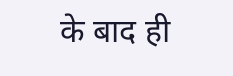के बाद ही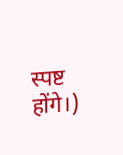स्पष्ट होंगे।)